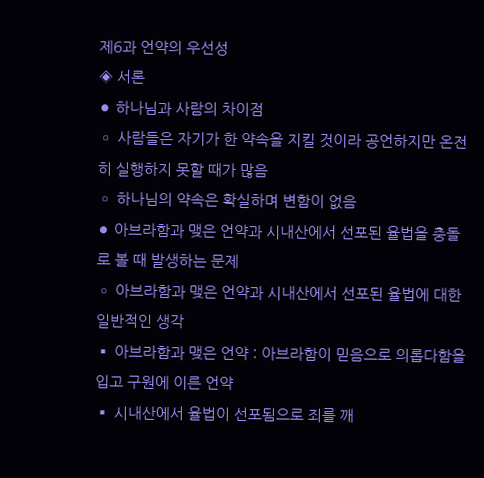제6과 언약의 우선성
◈ 서론
⚫ 하나님과 사람의 차이점
▫ 사람들은 자기가 한 약속을 지킬 것이라 공언하지만 온전히 실행하지 못할 때가 많음
▫ 하나님의 약속은 확실하며 변함이 없음
⚫ 아브라함과 맺은 언약과 시내산에서 선포된 율법을 충돌로 볼 때 발생하는 문제
▫ 아브라함과 맺은 언약과 시내산에서 선포된 율법에 대한 일반적인 생각
▪ 아브라함과 맺은 언약 : 아브라함이 믿음으로 의롭다함을 입고 구원에 이른 언약
▪ 시내산에서 율법이 선포됨으로 죄를 깨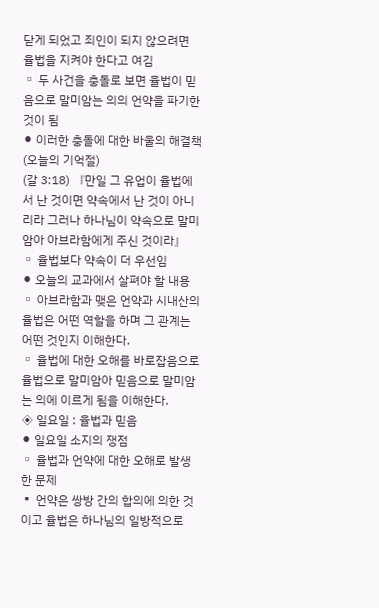닫게 되었고 죄인이 되지 않으려면 율법을 지켜야 한다고 여김
▫ 두 사건을 충돌로 보면 율법이 믿음으로 말미암는 의의 언약을 파기한 것이 됨
⚫ 이러한 충돌에 대한 바울의 해결책(오늘의 기억절)
(갈 3:18) 『만일 그 유업이 율법에서 난 것이면 약속에서 난 것이 아니리라 그러나 하나님이 약속으로 말미암아 아브라함에게 주신 것이라』
▫ 율법보다 약속이 더 우선임
⚫ 오늘의 교과에서 살펴야 할 내용
▫ 아브라함과 맺은 언약과 시내산의 율법은 어떤 역할을 하며 그 관계는 어떤 것인지 이해한다.
▫ 율법에 대한 오해를 바로잡음으로 율법으로 말미암아 믿음으로 말미암는 의에 이르게 됨을 이해한다.
◈ 일요일 : 율법과 믿음
⚫ 일요일 소지의 쟁점
▫ 율법과 언약에 대한 오해로 발생한 문제
▪ 언약은 쌍방 간의 합의에 의한 것이고 율법은 하나님의 일방적으로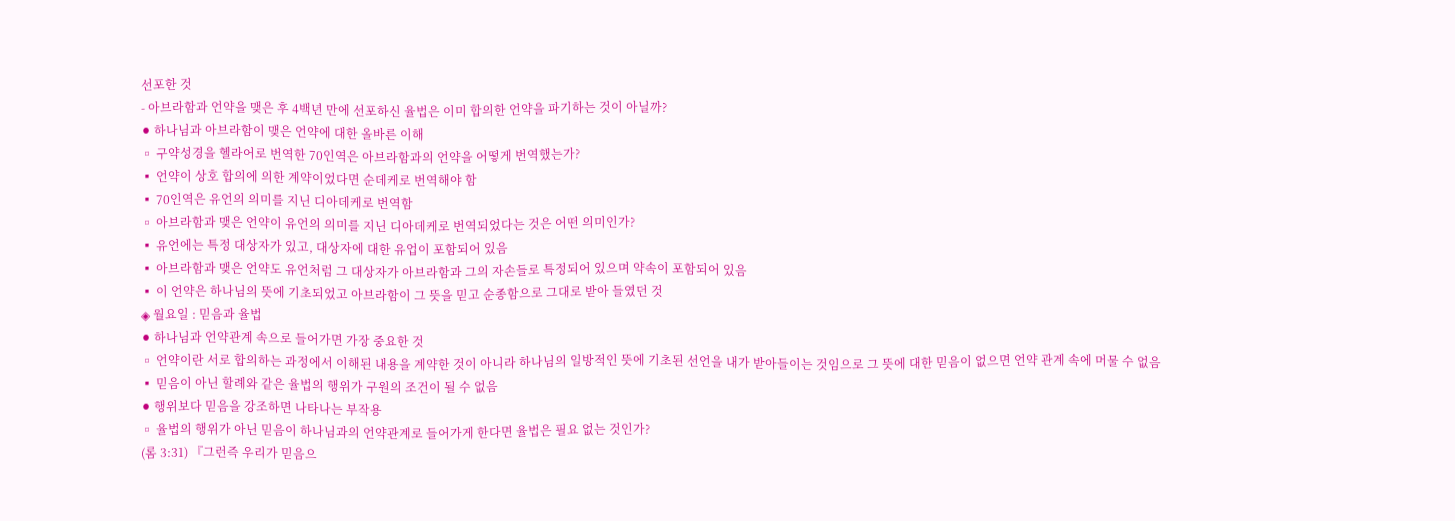선포한 것
- 아브라함과 언약을 맺은 후 4백년 만에 선포하신 율법은 이미 합의한 언약을 파기하는 것이 아닐까?
⚫ 하나님과 아브라함이 맺은 언약에 대한 올바른 이해
▫ 구약성경을 헬라어로 번역한 70인역은 아브라함과의 언약을 어떻게 번역했는가?
▪ 언약이 상호 합의에 의한 계약이었다면 순데케로 번역해야 함
▪ 70인역은 유언의 의미를 지닌 디아데케로 번역함
▫ 아브라함과 맺은 언약이 유언의 의미를 지닌 디아데케로 번역되었다는 것은 어떤 의미인가?
▪ 유언에는 특정 대상자가 있고, 대상자에 대한 유업이 포함되어 있음
▪ 아브라함과 맺은 언약도 유언처럼 그 대상자가 아브라함과 그의 자손들로 특정되어 있으며 약속이 포함되어 있음
▪ 이 언약은 하나님의 뜻에 기초되었고 아브라함이 그 뜻을 믿고 순종함으로 그대로 받아 들였던 것
◈ 월요일 : 믿음과 율법
⚫ 하나님과 언약관계 속으로 들어가면 가장 중요한 것
▫ 언약이란 서로 합의하는 과정에서 이해된 내용을 계약한 것이 아니라 하나님의 일방적인 뜻에 기초된 선언을 내가 받아들이는 것임으로 그 뜻에 대한 믿음이 없으면 언약 관계 속에 머물 수 없음
▪ 믿음이 아닌 할례와 같은 율법의 행위가 구원의 조건이 될 수 없음
⚫ 행위보다 믿음을 강조하면 나타나는 부작용
▫ 율법의 행위가 아닌 믿음이 하나님과의 언약관계로 들어가게 한다면 율법은 필요 없는 것인가?
(롬 3:31) 『그런즉 우리가 믿음으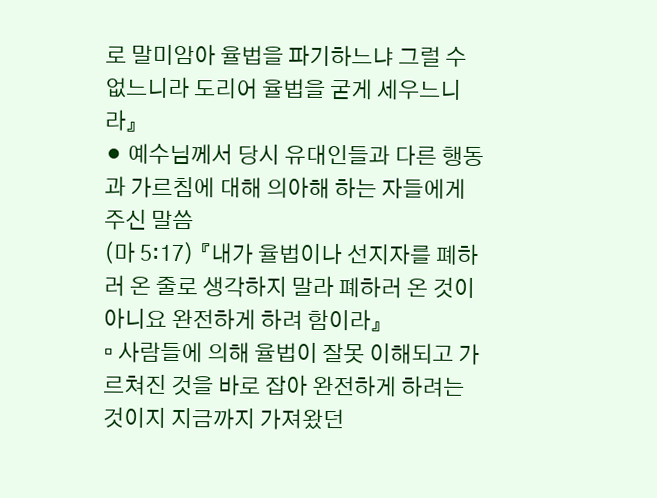로 말미암아 율법을 파기하느냐 그럴 수 없느니라 도리어 율법을 굳게 세우느니라』
⚫ 예수님께서 당시 유대인들과 다른 행동과 가르침에 대해 의아해 하는 자들에게 주신 말씀
(마 5:17) 『내가 율법이나 선지자를 폐하러 온 줄로 생각하지 말라 폐하러 온 것이 아니요 완전하게 하려 함이라』
▫ 사람들에 의해 율법이 잘못 이해되고 가르쳐진 것을 바로 잡아 완전하게 하려는 것이지 지금까지 가져왔던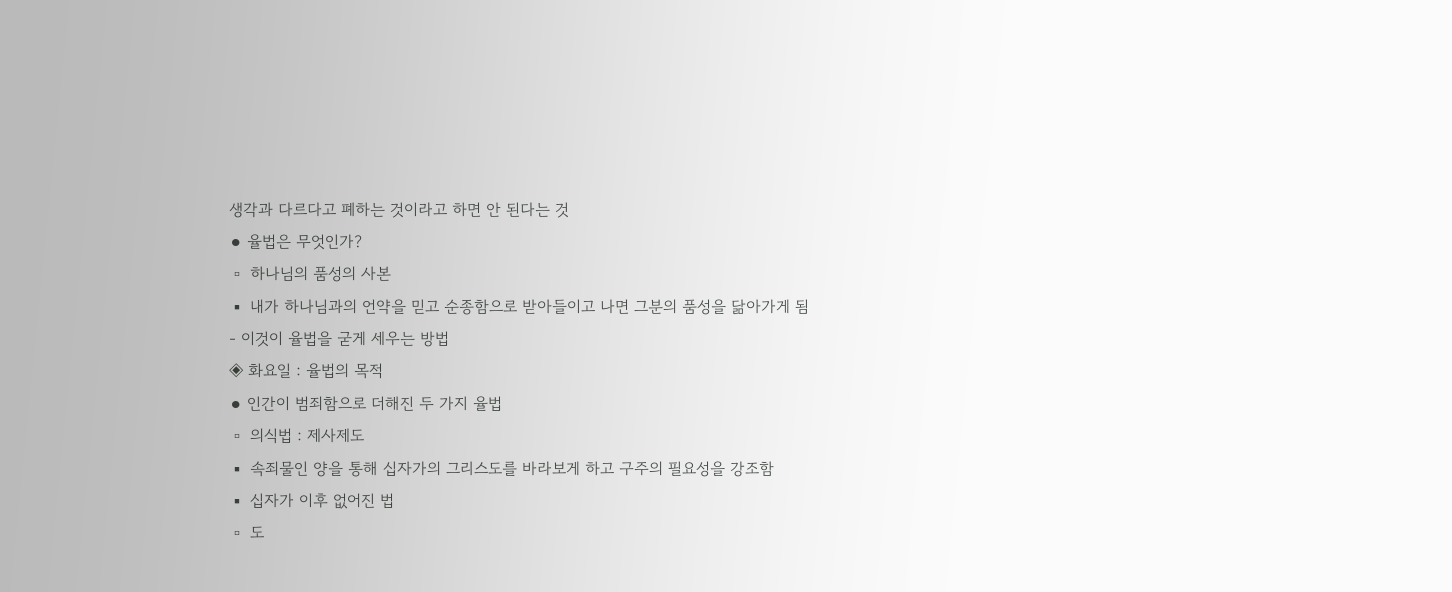생각과 다르다고 폐하는 것이라고 하면 안 된다는 것
⚫ 율법은 무엇인가?
▫ 하나님의 품성의 사본
▪ 내가 하나님과의 언약을 믿고 순종함으로 받아들이고 나면 그분의 품성을 닮아가게 됨
- 이것이 율법을 굳게 세우는 방법
◈ 화요일 : 율법의 목적
⚫ 인간이 범죄함으로 더해진 두 가지 율법
▫ 의식법 : 제사제도
▪ 속죄물인 양을 통해 십자가의 그리스도를 바라보게 하고 구주의 필요성을 강조함
▪ 십자가 이후 없어진 법
▫ 도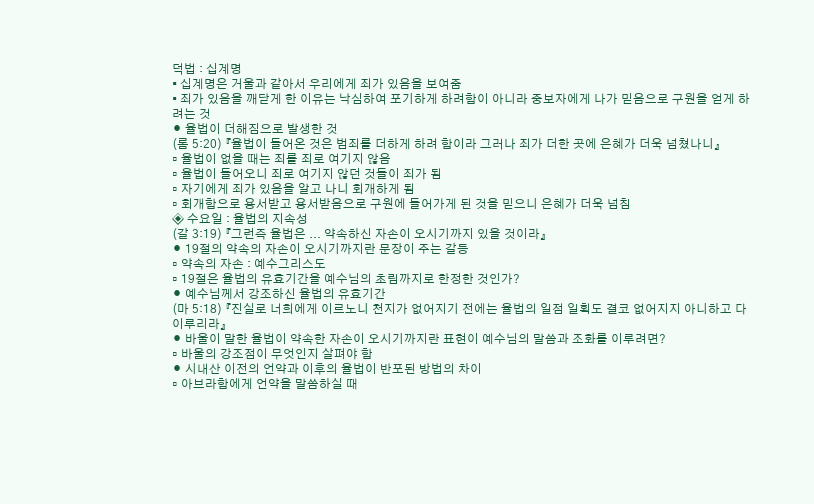덕법 : 십계명
▪ 십계명은 거울과 같아서 우리에게 죄가 있음을 보여줌
▪ 죄가 있음을 깨닫게 한 이유는 낙심하여 포기하게 하려함이 아니라 중보자에게 나가 믿음으로 구원을 얻게 하려는 것
⚫ 율법이 더해짐으로 발생한 것
(롬 5:20) 『율법이 들어온 것은 범죄를 더하게 하려 함이라 그러나 죄가 더한 곳에 은혜가 더욱 넘쳤나니』
▫ 율법이 없을 때는 죄를 죄로 여기지 않음
▫ 율법이 들어오니 죄로 여기지 않던 것들이 죄가 됨
▫ 자기에게 죄가 있음을 알고 나니 회개하게 됨
▫ 회개함으로 용서받고 용서받음으로 구원에 들어가게 된 것을 믿으니 은혜가 더욱 넘침
◈ 수요일 : 율법의 지속성
(갈 3:19) 『그런즉 율법은 ... 약속하신 자손이 오시기까지 있을 것이라』
⚫ 19절의 약속의 자손이 오시기까지란 문장이 주는 갈등
▫ 약속의 자손 : 예수그리스도
▫ 19절은 율법의 유효기간을 예수님의 초림까지로 한정한 것인가?
⚫ 예수님께서 강조하신 율법의 유효기간
(마 5:18) 『진실로 너희에게 이르노니 천지가 없어지기 전에는 율법의 일점 일획도 결코 없어지지 아니하고 다 이루리라』
⚫ 바울이 말한 율법이 약속한 자손이 오시기까지란 표현이 예수님의 말씀과 조화를 이루려면?
▫ 바울의 강조점이 무엇인지 살펴야 함
⚫ 시내산 이전의 언약과 이후의 율법이 반포된 방법의 차이
▫ 아브라함에게 언약을 말씀하실 때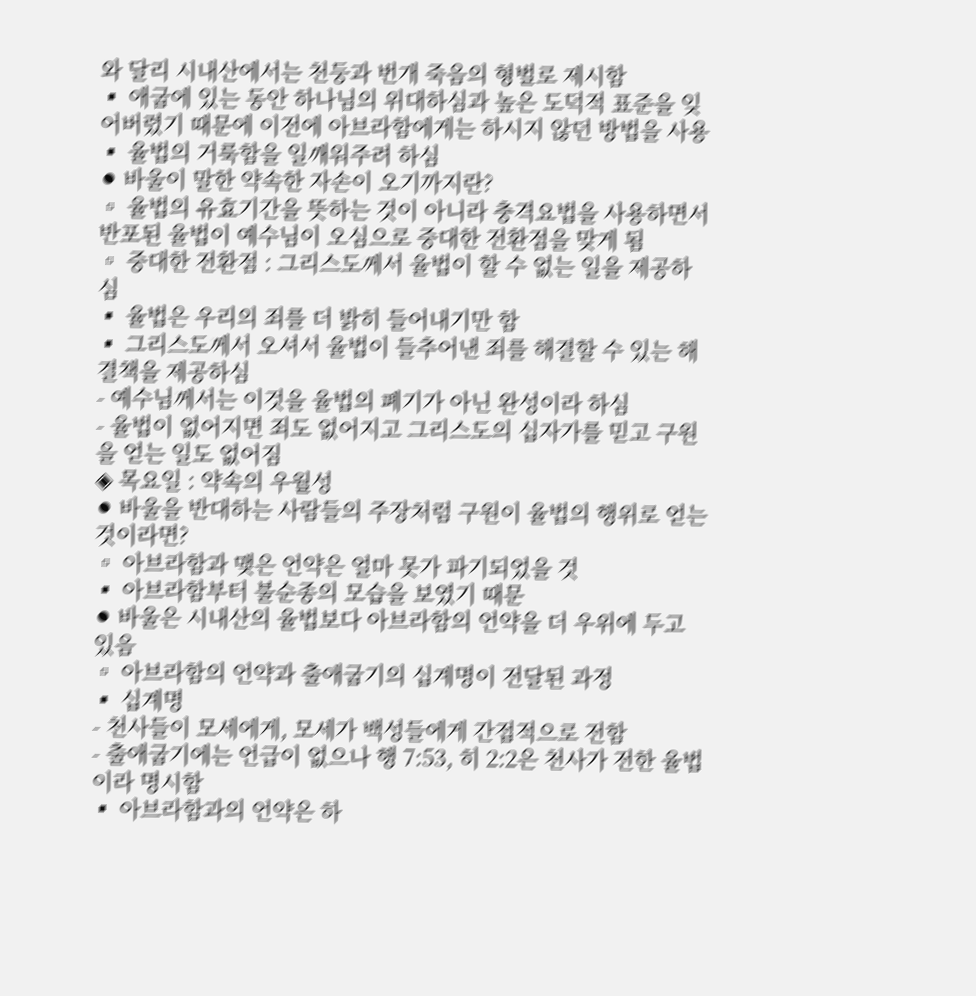와 달리 시내산에서는 천둥과 번개 죽음의 형벌로 제시함
▪ 애굽에 있는 동안 하나님의 위대하심과 높은 도덕적 표준을 잊어버렸기 때문에 이전에 아브라함에게는 하시지 않던 방법을 사용
▪ 율법의 거룩함을 일깨워주려 하심
⚫ 바울이 말한 약속한 자손이 오기까지란?
▫ 율법의 유효기간을 뜻하는 것이 아니라 충격요법을 사용하면서 반포된 율법이 예수님이 오심으로 중대한 전환점을 맞게 됨
▫ 중대한 전환점 : 그리스도께서 율법이 할 수 없는 일을 제공하심
▪ 율법은 우리의 죄를 더 밝히 들어내기만 함
▪ 그리스도께서 오셔서 율법이 들추어낸 죄를 해결할 수 있는 해결책을 제공하심
- 예수님께서는 이것을 율법의 폐기가 아닌 완성이라 하심
- 율법이 없어지면 죄도 없어지고 그리스도의 십자가를 믿고 구원을 얻는 일도 없어짐
◈ 목요일 : 약속의 우월성
⚫ 바울을 반대하는 사람들의 주장처럼 구원이 율법의 행위로 얻는 것이라면?
▫ 아브라함과 맺은 언약은 얼마 못가 파기되었을 것
▪ 아브라함부터 불순종의 모습을 보였기 때문
⚫ 바울은 시내산의 율법보다 아브라함의 언약을 더 우위에 두고 있음
▫ 아브라함의 언약과 출애굽기의 십계명이 전달된 과정
▪ 십계명
- 천사들이 모세에게, 모세가 백성들에게 간접적으로 전함
- 출애굽기에는 언급이 없으나 행 7:53, 히 2:2은 천사가 전한 율법이라 명시함
▪ 아브라함과의 언약은 하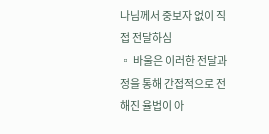나님께서 중보자 없이 직접 전달하심
▫ 바울은 이러한 전달과정을 통해 간접적으로 전해진 율법이 아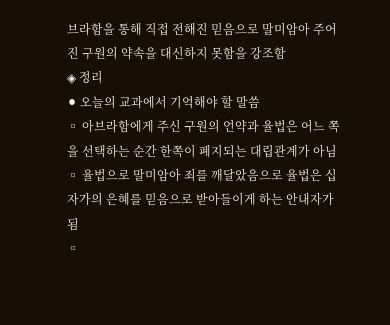브라함을 통해 직접 전해진 믿음으로 말미암아 주어진 구원의 약속을 대신하지 못함을 강조함
◈ 정리
⚫ 오늘의 교과에서 기억해야 할 말씀
▫ 아브라함에게 주신 구원의 언약과 율법은 어느 쪽을 선택하는 순간 한쪽이 폐지되는 대립관계가 아님
▫ 율법으로 말미암아 죄를 깨달았음으로 율법은 십자가의 은혜를 믿음으로 받아들이게 하는 안내자가 됨
▫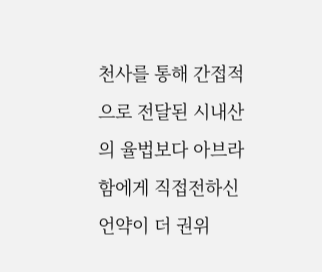천사를 통해 간접적으로 전달된 시내산의 율법보다 아브라함에게 직접전하신 언약이 더 권위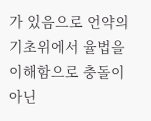가 있음으로 언약의 기초위에서 율법을 이해함으로 충돌이 아닌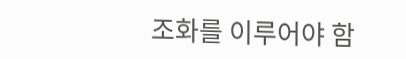조화를 이루어야 함